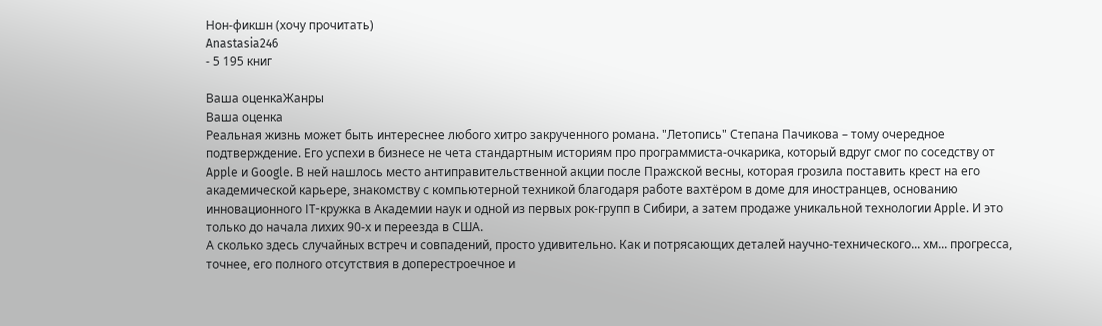Нон-фикшн (хочу прочитать)
Anastasia246
- 5 195 книг

Ваша оценкаЖанры
Ваша оценка
Реальная жизнь может быть интереснее любого хитро закрученного романа. "Летопись" Степана Пачикова – тому очередное подтверждение. Его успехи в бизнесе не чета стандартным историям про программиста-очкарика, который вдруг смог по соседству от Apple и Google. В ней нашлось место антиправительственной акции после Пражской весны, которая грозила поставить крест на его академической карьере, знакомству с компьютерной техникой благодаря работе вахтёром в доме для иностранцев, основанию инновационного IT-кружка в Академии наук и одной из первых рок-групп в Сибири, а затем продаже уникальной технологии Apple. И это только до начала лихих 90-х и переезда в США.
А сколько здесь случайных встреч и совпадений, просто удивительно. Как и потрясающих деталей научно-технического... хм... прогресса, точнее, его полного отсутствия в доперестроечное и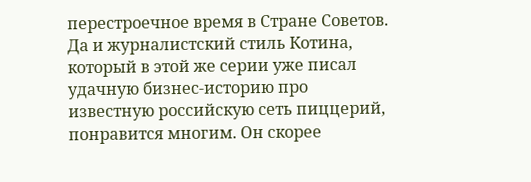перестроечное время в Стране Советов. Да и журналистский стиль Котина, который в этой же серии уже писал удачную бизнес-историю про известную российскую сеть пиццерий, понравится многим. Он скорее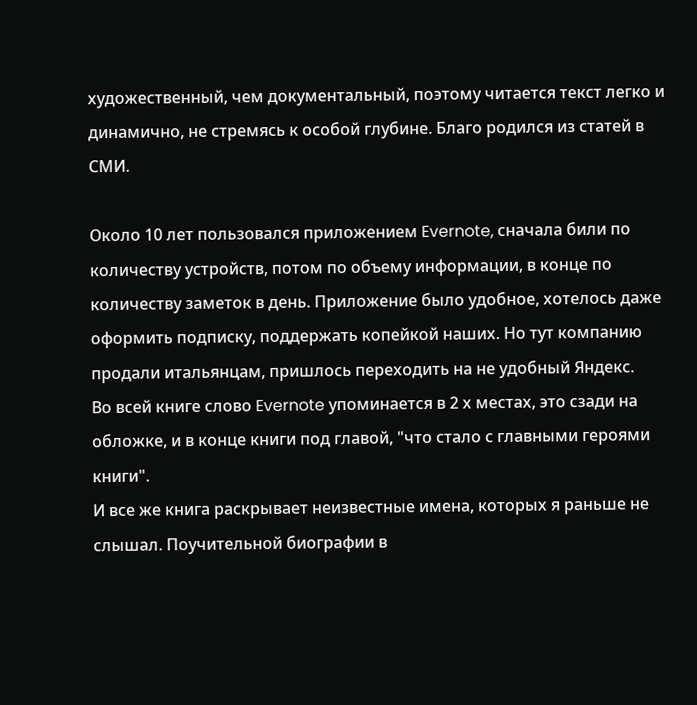художественный, чем документальный, поэтому читается текст легко и динамично, не стремясь к особой глубине. Благо родился из статей в СМИ.

Около 10 лет пользовался приложением Evernote, сначала били по количеству устройств, потом по объему информации, в конце по количеству заметок в день. Приложение было удобное, хотелось даже оформить подписку, поддержать копейкой наших. Но тут компанию продали итальянцам, пришлось переходить на не удобный Яндекс.
Во всей книге слово Evernote упоминается в 2 х местах, это сзади на обложке, и в конце книги под главой, "что стало с главными героями книги".
И все же книга раскрывает неизвестные имена, которых я раньше не слышал. Поучительной биографии в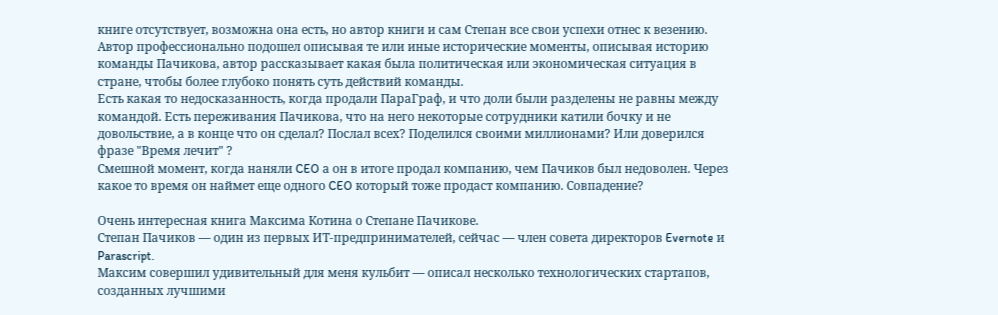книге отсутствует, возможна она есть, но автор книги и сам Степан все свои успехи отнес к везению.
Автор профессионально подошел описывая те или иные исторические моменты, описывая историю команды Пачикова, автор рассказывает какая была политическая или экономическая ситуация в стране, чтобы более глубоко понять суть действий команды.
Есть какая то недосказанность, когда продали ПараГраф, и что доли были разделены не равны между командой. Есть переживания Пачикова, что на него некоторые сотрудники катили бочку и не довольствие, а в конце что он сделал? Послал всех? Поделился своими миллионами? Или доверился фразе "Время лечит" ?
Смешной момент, когда наняли CEO а он в итоге продал компанию, чем Пачиков был недоволен. Через какое то время он наймет еще одного CEO который тоже продаст компанию. Совпадение?

Очень интересная книга Максима Котина о Степане Пачикове.
Степан Пачиков — один из первых ИТ-предпринимателей, сейчас — член совета директоров Evernote и Parascript.
Максим совершил удивительный для меня кульбит — описал несколько технологических стартапов, созданных лучшими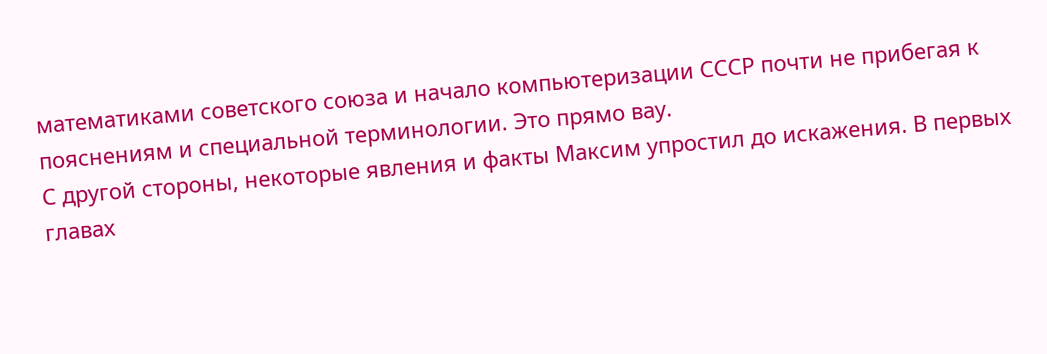математиками советского союза и начало компьютеризации СССР почти не прибегая к пояснениям и специальной терминологии. Это прямо вау.
С другой стороны, некоторые явления и факты Максим упростил до искажения. В первых главах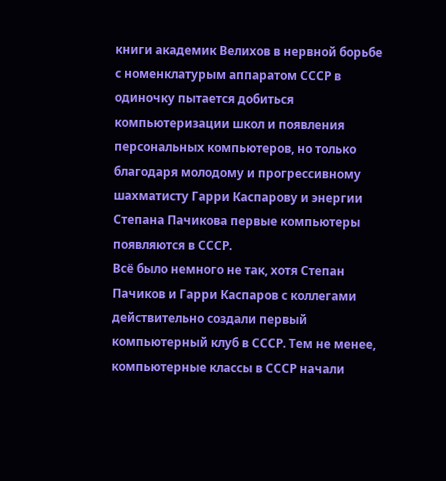книги академик Велихов в нервной борьбе с номенклатурым аппаратом СССР в одиночку пытается добиться компьютеризации школ и появления персональных компьютеров, но только благодаря молодому и прогрессивному шахматисту Гарри Каспарову и энергии Степана Пачикова первые компьютеры появляются в СССР.
Всё было немного не так, хотя Степан Пачиков и Гарри Каспаров с коллегами действительно создали первый компьютерный клуб в СССР. Тем не менее, компьютерные классы в СССР начали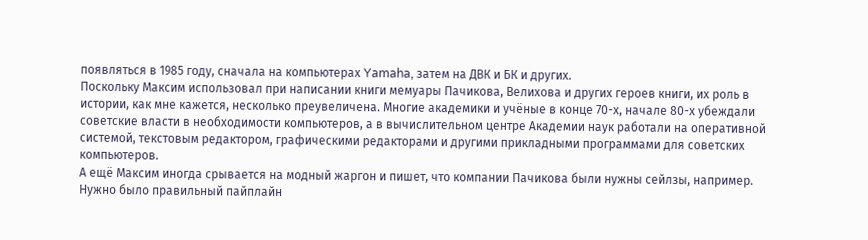появляться в 1985 году, сначала на компьютерах Yamaha, затем на ДВК и БК и других.
Поскольку Максим использовал при написании книги мемуары Пачикова, Велихова и других героев книги, их роль в истории, как мне кажется, несколько преувеличена. Многие академики и учёные в конце 70-х, начале 80-х убеждали советские власти в необходимости компьютеров, а в вычислительном центре Академии наук работали на оперативной системой, текстовым редактором, графическими редакторами и другими прикладными программами для советских компьютеров.
А ещё Максим иногда срывается на модный жаргон и пишет, что компании Пачикова были нужны сейлзы, например. Нужно было правильный пайплайн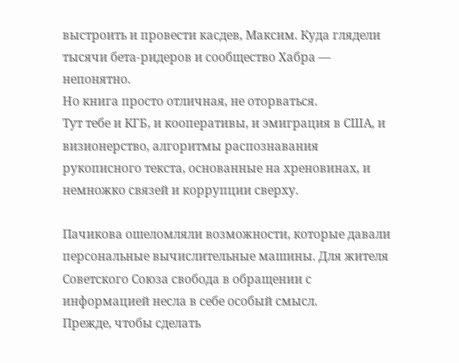выстроить и провести касдев, Максим. Куда глядели тысячи бета-ридеров и сообщество Хабра — непонятно.
Но книга просто отличная, не оторваться.
Тут тебе и КГБ, и кооперативы, и эмиграция в США, и визионерство, алгоритмы распознавания рукописного текста, основанные на хреновинах, и немножко связей и коррупции сверху.

Пачикова ошеломляли возможности, которые давали персональные вычислительные машины. Для жителя Советского Союза свобода в обращении с информацией несла в себе особый смысл.
Прежде, чтобы сделать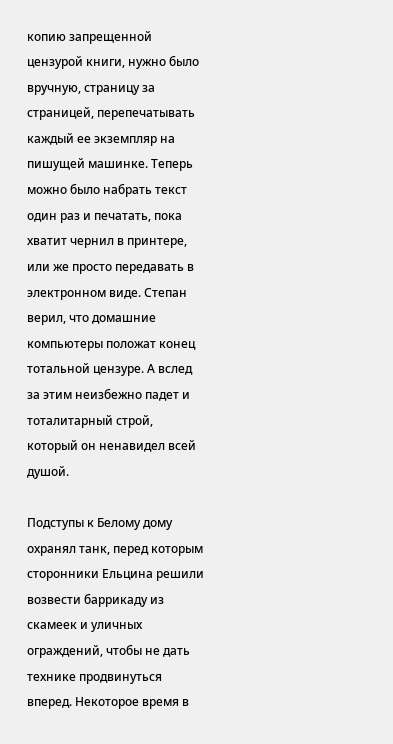копию запрещенной цензурой книги, нужно было вручную, страницу за страницей, перепечатывать каждый ее экземпляр на пишущей машинке. Теперь можно было набрать текст один раз и печатать, пока хватит чернил в принтере, или же просто передавать в электронном виде. Степан верил, что домашние компьютеры положат конец тотальной цензуре. А вслед за этим неизбежно падет и тоталитарный строй, который он ненавидел всей душой.

Подступы к Белому дому охранял танк, перед которым сторонники Ельцина решили возвести баррикаду из скамеек и уличных ограждений, чтобы не дать технике продвинуться вперед. Некоторое время в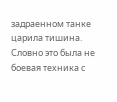задраенном танке царила тишина. Словно это была не боевая техника с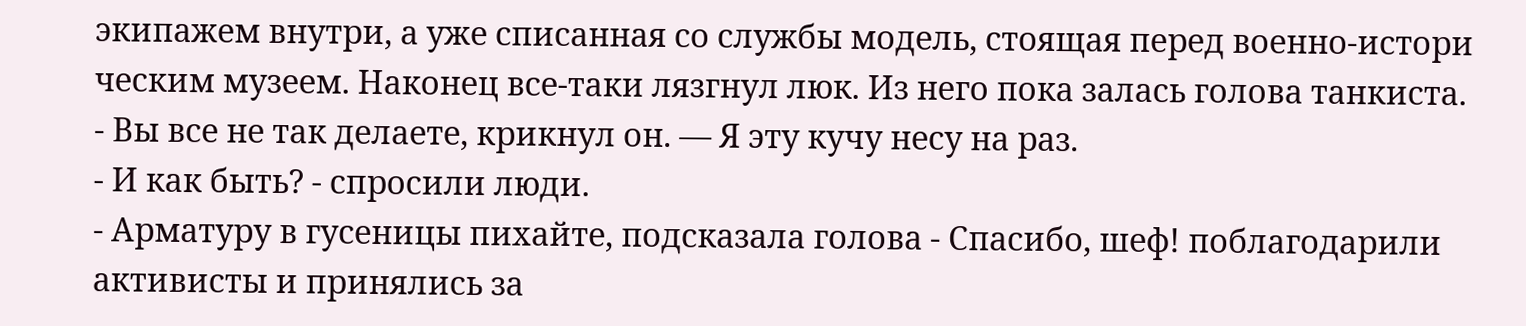экипажем внутри, а уже списанная со службы модель, стоящая перед военно-истори ческим музеем. Наконец все-таки лязгнул люк. Из него пока залась голова танкиста.
- Вы все не так делаете, крикнул он. — Я эту кучу несу на раз.
- И как быть? - спросили люди.
- Арматуру в гусеницы пихайте, подсказала голова - Спасибо, шеф! поблагодарили активисты и принялись за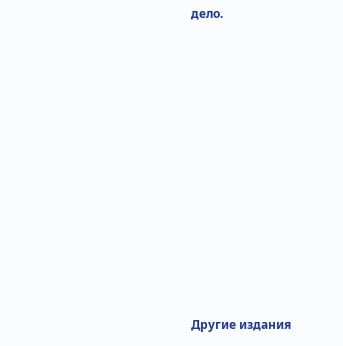дело.


















Другие издания